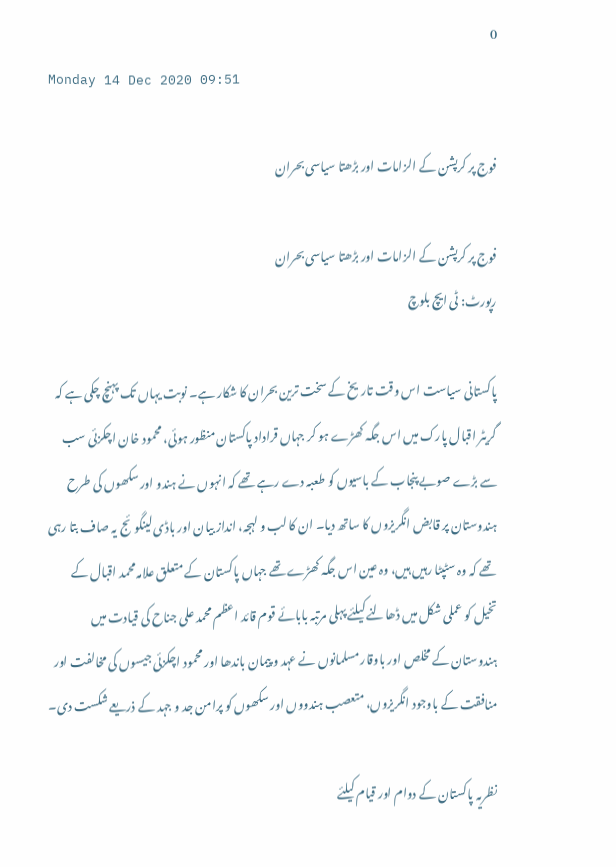0
Monday 14 Dec 2020 09:51

فوج پر کرپشن کے الزامات اور بڑھتا سیاسی بحران

فوج پر کرپشن کے الزامات اور بڑھتا سیاسی بحران
رپورٹ: ٹی ایچ بلوچ

پاکستانی سیاست اس وقت تاریخ کے سخت ترین بحران کا شکار ہے۔ نوبت یہاں تک پہنچ چکی ہے کہ گریٹر اقبال پارک میں اس جگہ کھڑے ہو کر جہاں قراداد پاکستان منظور ہوئی، محمود خان اچکزئی سب سے بڑے صوبے پنجاب کے باسیوں کو طعبہ دے رہے تھے کہ انہوں نے ہندو اور سکھوں کی طرح ہندوستان پر قابض انگریزوں کا ساتھ دیا۔ ان کا لب و لہجہ، انداز بیان اور باڈی لینگوئج یہ صاف بتا رہی تھے کہ وہ سٹپٹا رہیں ہیں، وہ عین اس جگہ کھڑے تھے جہاں پاکستان کے متعلق علامہ محمد اقبال کے تخیل کو عملی شکل میں ڈھالنے کیلئے پہلی مرتبہ بابائے قوم قائد اعظم محمد علی جناح کی قیادت میں ہندوستان کے مخلص اور باوقار مسلمانوں نے عہد و پیمان باندھا اور محمود اچکزئی جیسوں کی مخالفت اور منافقت کے باوجود انگریزوں، متعصب ہندووں اور سکھوں کو پرامن جد و جہد کے ذریعے شکست دی۔

نظریہ پاکستان کے دوام اور قیام کیلئے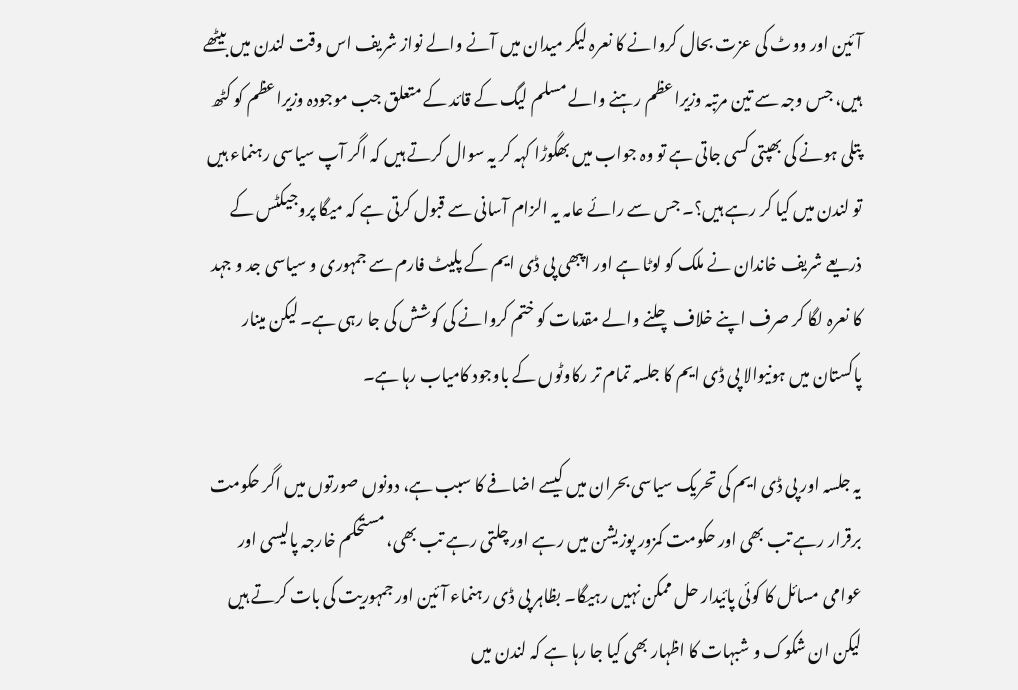آئین اور ووٹ کی عزت بحال کروانے کا نعرہ لیکر میدان میں آنے والے نواز شریف اس وقت لندن میں بیٹھے ہیں، جس وجہ سے تین مرتبہ وزیراعظم رہنے والے مسلم لیگ کے قائد کے متعلق جب موجودہ وزیراعظم کو کٹھ پتلی ہونے کی بھپتی کسی جاتی ہے تو وہ جواب میں بھگوڑا کہہ کر یہ سوال کرتے ہیں کہ اگر آپ سیاسی رہنماء ہیں تو لندن میں کیا کر رہے ہیں؟۔ جس سے رائے عامہ یہ الزام آسانی سے قبول کرتی ہے کہ میگا پروجیکٹس کے ذریعے شریف خاندان نے ملک کو لوٹا ہے اور اپبھی پی ڈی ایم کے پلیٹ فارم سے جمہوری و سیاسی جد و جہد کا نعرہ لگا کر صرف اپنے خلاف چلنے والے مقدمات کو ختم کروانے کی کوشش کی جا رہی ہے۔ لیکن مینار پاکستان میں ہونیوالا پی ڈی ایم کا جلسہ تمام تر رکاوٹوں کے باوجود کامیاب رہا ہے۔

یہ جلسہ اور پی ڈی ایم کی تحریک سیاسی بحران میں کیسے اضافے کا سبب ہے، دونوں صورتوں میں اگر حکومت برقرار رہے تب بھی اور حکومت کمزور پوزیشن میں رہے اور چلتی رہے تب بھی، مستحکم خارجہ پالیسی اور عوامی مسائل کا کوئی پائیدار حل ممکن نہیں رہیگا۔ بظاہر پی ڈی رہنماء آئین اور جمہوریت کی بات کرتے ہیں لیکن ان شکوک و شبہات کا اظہار بھی کیا جا رہا ہے کہ لندن میں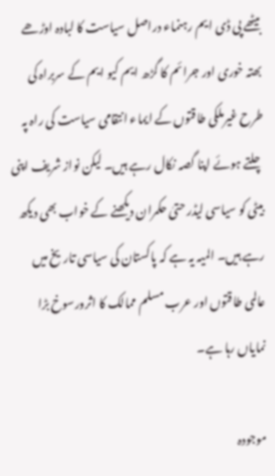بیٹھے پی ڈی ایم رہنماء دراصل سیاست کا لبادہ اوڑھے بھتہ خوری اور جرائم کا گڑھ ایم کیو ایم کے سربراہ کی طرح غیرملکی طاقتوں کے ایماء انتقامی سیاست کی راہ پہ چلتے ہوئے اپنا گصہ نکال رہے ہیں۔ لیکن نواز شریف اپنی بیٹی کو سیاسی لیڈر حتیٰ حکمران دیکھنے کے خواب بھی دیکھ رہے ہیں۔ المیہ یہ ہے کہ پاکستان کی سیاسی تاریخ میں عالمی طاقتوں اور عرب مسلم ممالک کا اثرورسوخ بڑا نمایاں رہا ہے۔

موجودہ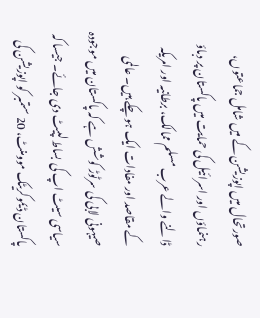صورتحال میں اپوزیشن کے میں شامل جماعتوں، رہنماؤں اور اسرائیل کی حمایت میں پاکستان پر دباؤ ڈالنے والے عرب مسلم ممالک، برطانیہ اور امریکہ کے مقاصد اور مفادات ایک ہو چکے ہیں۔ عالمی صیہونی لابی کی سرٹوڑ کوشش ہے کہ پاکستان میں موجودہ سیاسی سیٹ اپ کی بساط لپیٹ دی جائے۔ جیسا کہ پاکستان ڈیموکریٹک موومنٹ، 20 ستمبر کو اپوزیشن کی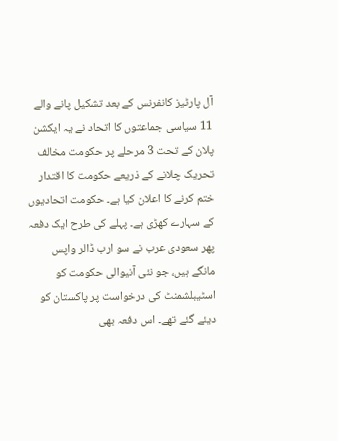آل پارٹیز کانفرنس کے بعد تشکیل پانے والے 11 سیاسی جماعتوں کا اتحاد نے یہ ایکشن پلان کے تحت 3 مرحلے پر حکومت مخالف تحریک چلانے کے ذریعے حکومت کا اقتدار ختم کرنے کا اعلان کیا ہے۔ حکومت اتحادیوں کے سہارے کھڑی ہے۔ پہلے کی طرح ایک دفعہ پھر سعودی عرب نے سو ارب ڈالر واپس مانگے ہیں، جو نئی آنیوالی حکومت کو اسٹیبلشمنٹ کی درخواست پر پاکستان کو دیئے گئے تھے۔ اس دفعہ بھی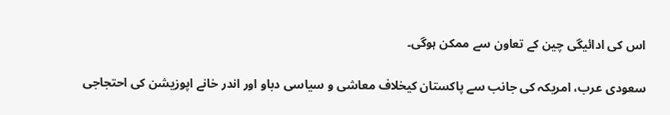اس کی ادائیگی چین کے تعاون سے ممکن ہوگی۔

سعودی عرب، امریکہ کی جانب سے پاکستان کیخلاف معاشی و سیاسی دباو اور اندر خانے اپوزیشن کی احتجاجی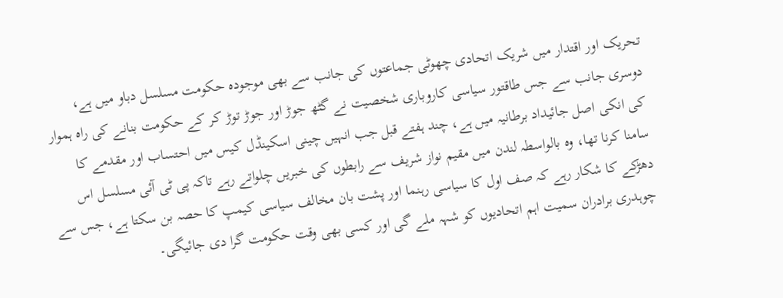تحریک اور اقتدار میں شریک اتحادی چھوٹی جماعتوں کی جانب سے بھی موجودہ حکومت مسلسل دباو میں ہے، دوسری جانب سے جس طاقتور سیاسی کاروباری شخصیت نے گٹھ جوڑ اور جوڑ توڑ کر کے حکومت بنانے کی راہ ہموار کی انکی اصل جائیداد برطانیہ میں ہے، چند ہفتے قبل جب انہیں چینی اسکینڈل کیس میں احتساب اور مقدمے کا سامنا کرنا تھا، وہ بالواسطہ لندن میں مقیم نواز شریف سے رابطوں کی خبریں چلواتے رہے تاکہ پی ٹی آئی مسلسل اس دھڑکے کا شکار رہے کہ صف اول کا سیاسی رہنما اور پشت بان مخالف سیاسی کیمپ کا حصہ بن سکتا ہے، جس سے چوہدری برادران سمیت اہم اتحادیوں کو شہہ ملے گی اور کسی بھی وقت حکومت گرا دی جائیگی۔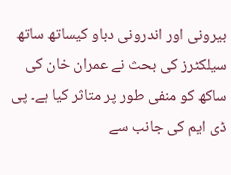بیرونی اور اندرونی دباو کیساتھ ساتھ سیلکٹرز کی بحث نے عمران خان کی ساکھ کو منفی طور پر متاثر کیا ہے۔ پی ڈی ایم کی جانب سے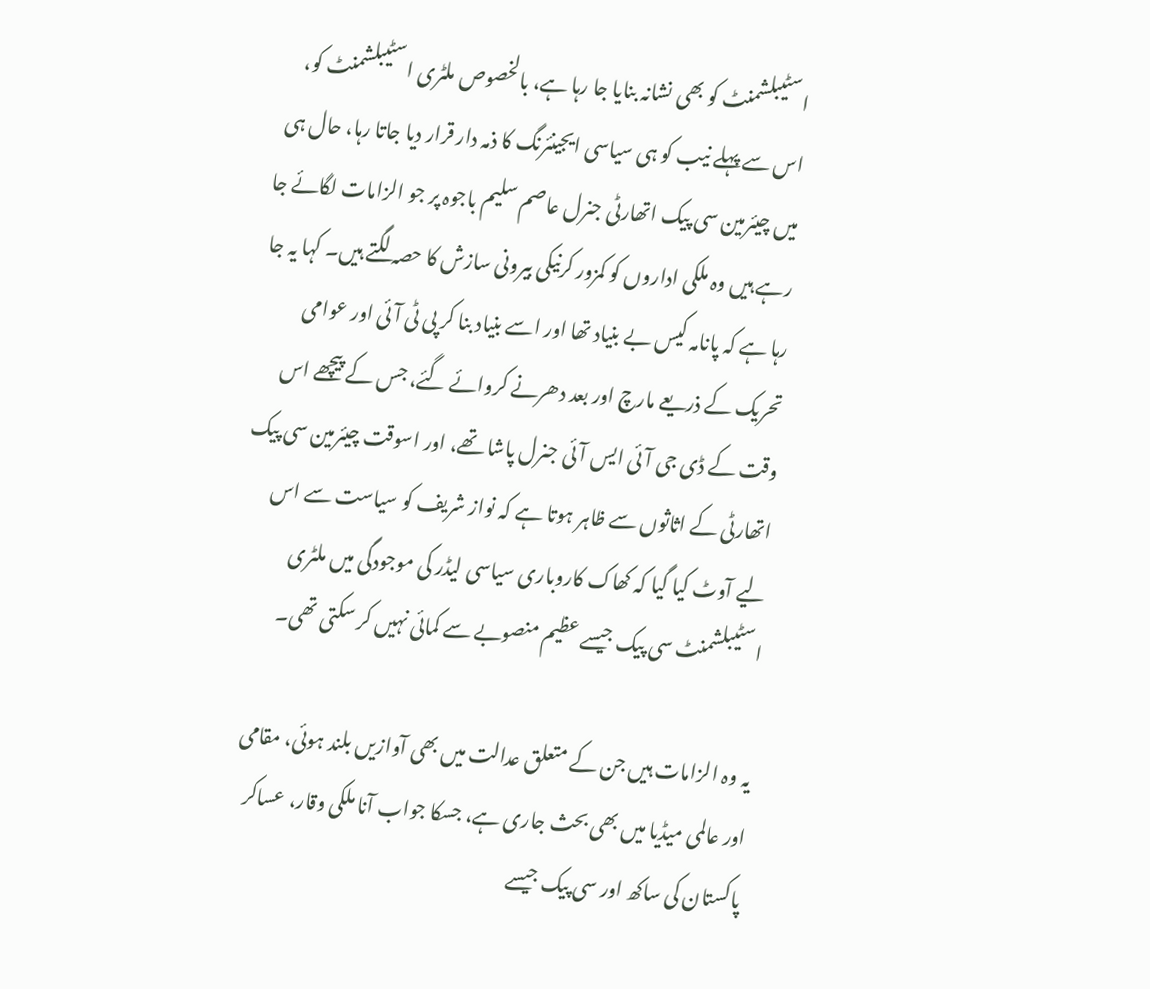اسٹیبلشمنٹ کو بھی نشانہ بنایا جا رہا ہے، بالخصوص ملٹری اسٹیبلشمنٹ کو، اس سے پہلے نیب کو ہی سیاسی ایجینئرنگ کا ذمہ دار قرار دیا جاتا رہا، حال ہی میں چیئرمین سی پیک اتھارٹی جنرل عاصم سلیم باجوہ پر جو الزامات لگائے جا رہے ہیں وہ ملکی اداروں کو کمزور کرنیکی بیرونی سازش کا حصہ لگتے ہیں۔ کہا یہ جا رہا ہے کہ پانامہ کیس بے بنیاد تھا اور اسے بنیاد بنا کر پی ٹی آئی اور عوامی تحریک کے ذریعے مارچ اور بعد دھرنے کروائے گئے، جس کے پیچھے اس وقت کے ڈی جی آئی ایس آئی جنرل پاشا تھے، اور اسوقت چیئرمین سی پیک اتھارٹی کے اثاثوں سے ظاہر ہوتا ہے کہ نواز شریف کو سیاست سے اس لیے آوٹ کیا گیا کہ کھاک کاروباری سیاسی لیڈر کی موجودگی میں ملٹری اسٹیبلشمنٹ سی پیک جیسے عظیم منصوبے سے کمائی نہیں کر سکتی تھی۔

یہ وہ الزامات ہیں جن کے متعلق عدالت میں بھی آوازیں بلند ہوئی، مقامی اور عالمی میڈیا میں بھی بحث جاری ہے، جسکا جواب آنا ملکی وقار، عساکر پاکستان کی ساکھ اور سی پیک جیسے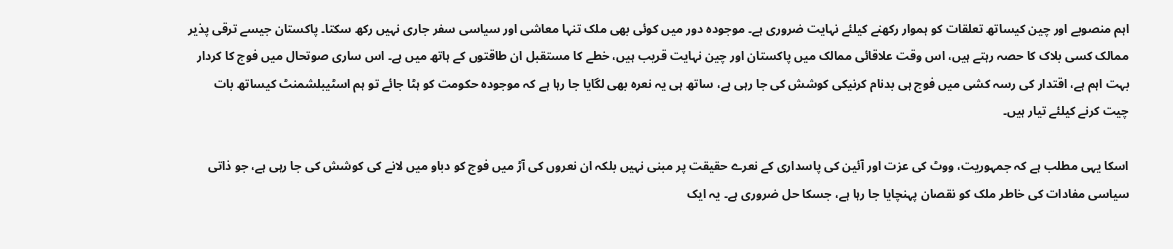اہم منصوبے اور چین کیساتھ تعلقات کو ہموار رکھنے کیلئے نہایت ضروری ہے۔ موجودہ دور میں کوئی بھی ملک تنہا معاشی اور سیاسی سفر جاری نہیں رکھ سکتا۔ پاکستان جیسے ترقی پذیر ممالک کسی بلاک کا حصہ رہتے ہیں، اس وقت علاقائی ممالک میں پاکستان اور چین نہایت قریب ہیں، خطے کا مستقبل ان طاقتوں کے ہاتھ میں ہے۔ اس ساری صوتحال میں فوج کا کردار بہت اہم ہے، اقتدار کی رسہ کشی میں فوج ہی بدنام کرنیکی کوشش کی جا رہی ہے، ساتھ ہی یہ نعرہ بھی لگایا جا رہا ہے کہ موجودہ حکومت کو ہٹا جائے تو ہم اسٹیبلشمنٹ کیساتھ بات چیت کرنے کیلئے تیار ہیں۔

اسکا یہی مطلب ہے کہ جمہوریت، ووٹ کی عزت اور آئین کی پاسداری کے نعرے حقیقت پر مبنی نہیں بلکہ ان نعروں کی آڑ میں فوج کو دباو میں لانے کی کوشش کی جا رہی ہے، جو ذاتی سیاسی مفادات کی خاطر ملک کو نقصان پہنچایا جا رہا ہے، جسکا حل ضروری ہے۔ یہ ایک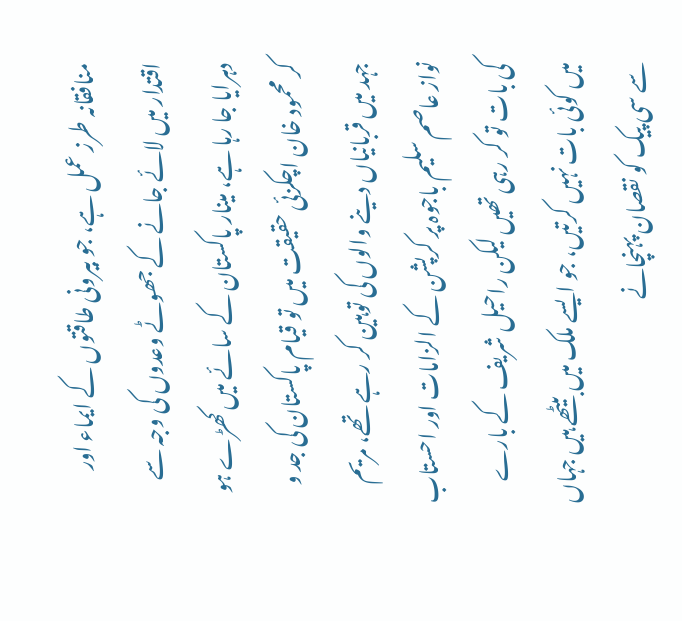منافقانہ طرز عمل ہے، جو بیرونی طاقتوں کے ایماء اور اقتدار میں لائے جانے کے جھوٹے وعدوں کی وجہ سے دہرایا جا رہا ہے، مینار پاکستان کے سائے میں کھڑے ہو کر محمود خان اچکزئی حقیقت میں تو قیام پاکستان کی جد و جہد میں قربانیاں دینے والوں کی توہین کر رہے تھے، مریم نواز عاصم سلیم باجوہ پر کرپشن کے الزامات اور احستاب کی بات تو کر رہی تھیں لیکن راحیل شریف کے بارے میں کوئی بات نہیں کرتیں، جو ایسے ملک میں بیٹھے ہیں جہاں سے سی پیک کو نقصان پہنچانے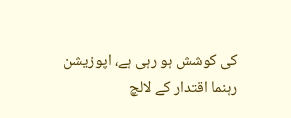کی کوشش ہو رہی ہے، اپوزیشن رہنما اقتدار کے لالچ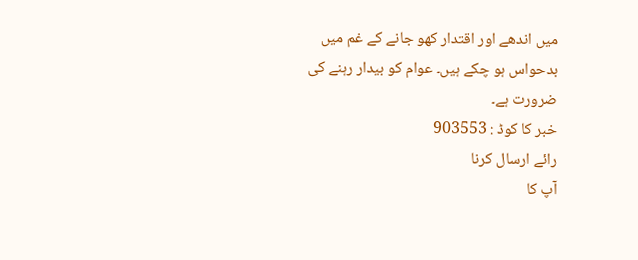میں اندھے اور اقتدار کھو جانے کے غم میں بدحواس ہو چکے ہیں۔ عوام کو بیدار رہنے کی ضرورت ہے۔
خبر کا کوڈ : 903553
رائے ارسال کرنا
آپ کا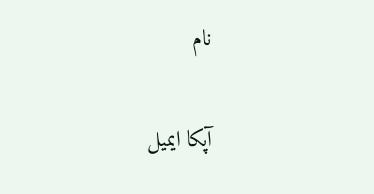نام

آپکا ایمیل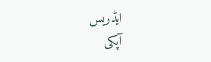ایڈریس
آپکی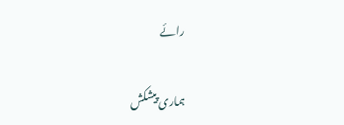رائے

ہماری پیشکش